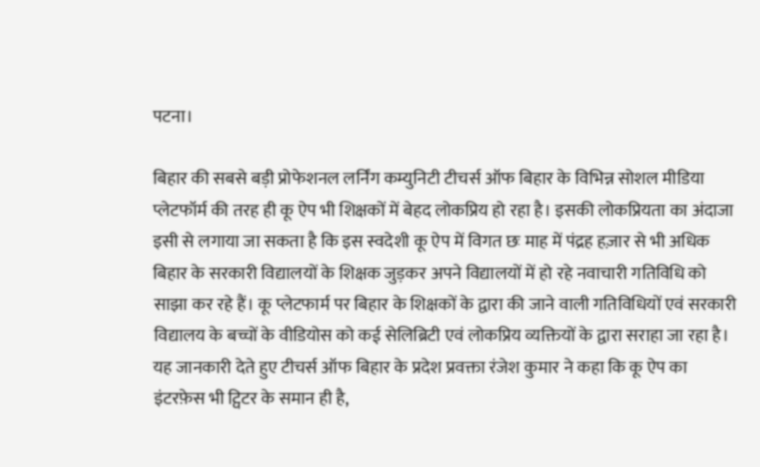पटना।

बिहार की सबसे बड़ी प्रोफेशनल लर्निंग कम्युनिटी टीचर्स ऑफ बिहार के विभिन्न सोशल मीडिया प्लेटफॉर्म की तरह ही कू ऐप भी शिक्षकों में बेहद लोकप्रिय हो रहा है। इसकी लोकप्रियता का अंदाजा इसी से लगाया जा सकता है कि इस स्वदेशी कू ऐप में विगत छः माह में पंद्रह हज़ार से भी अधिक बिहार के सरकारी विद्यालयों के शिक्षक जुड़कर अपने विद्यालयों में हो रहे नवाचारी गतिविधि को साझा कर रहे हैं। कू प्लेटफार्म पर बिहार के शिक्षकों के द्वारा की जाने वाली गतिविधियों एवं सरकारी विद्यालय के बच्चों के वीडियोस को कई सेलिब्रिटी एवं लोकप्रिय व्यक्तियों के द्वारा सराहा जा रहा है। यह जानकारी देते हुए टीचर्स ऑफ बिहार के प्रदेश प्रवक्ता रंजेश कुमार ने कहा कि कू ऐप का इंटरफ़ेस भी ट्विटर के समान ही है,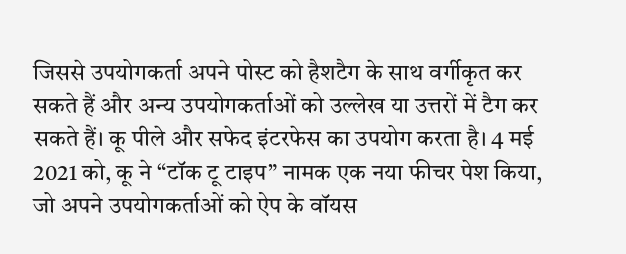जिससे उपयोगकर्ता अपने पोस्ट को हैशटैग के साथ वर्गीकृत कर सकते हैं और अन्य उपयोगकर्ताओं को उल्लेख या उत्तरों में टैग कर सकते हैं। कू पीले और सफेद इंटरफेस का उपयोग करता है। 4 मई 2021 को, कू ने “टॉक टू टाइप” नामक एक नया फीचर पेश किया, जो अपने उपयोगकर्ताओं को ऐप के वॉयस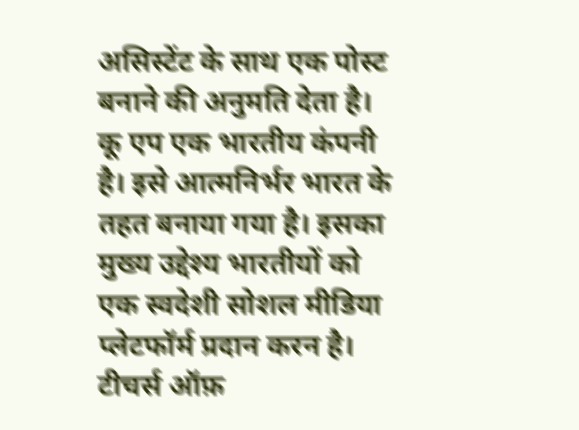असिस्टेंट के साथ एक पोस्ट बनाने की अनुमति देता है। कू एप एक भारतीय कंपनी है। इसे आत्मनिर्भर भारत के तहत बनाया गया है। इसका मुख्य उद्देश्य भारतीयों को एक स्वदेशी सोशल मीडिया प्लेटफॉर्म प्रदान करन है। टीचर्स ऑफ़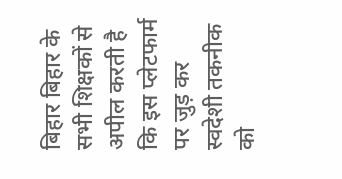बिहार बिहार के सभी शिक्षकों से अपील करती है कि इस प्लेटफार्म पर जुड़ कर स्वदेशी तकनीक को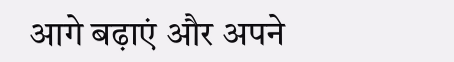आगे बढ़ाएं और अपने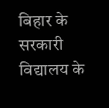बिहार के सरकारी विद्यालय के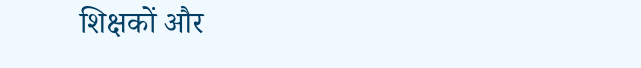शिक्षकों और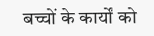बच्चों के कार्यों को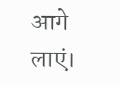आगे लाएं।